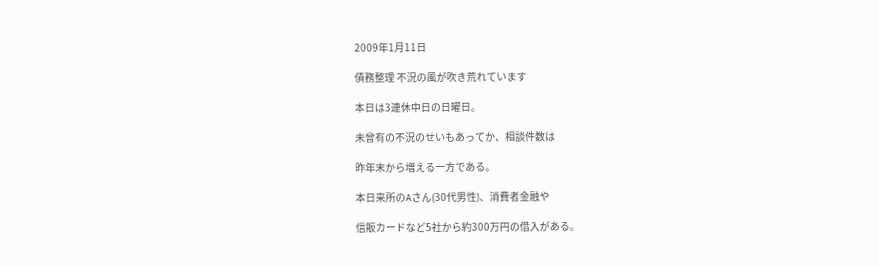2009年1月11日

債務整理 不況の風が吹き荒れています

本日は3連休中日の日曜日。

未曾有の不況のせいもあってか、相談件数は

昨年末から増える一方である。

本日来所のAさん(30代男性)、消費者金融や

信販カードなど5社から約300万円の借入がある。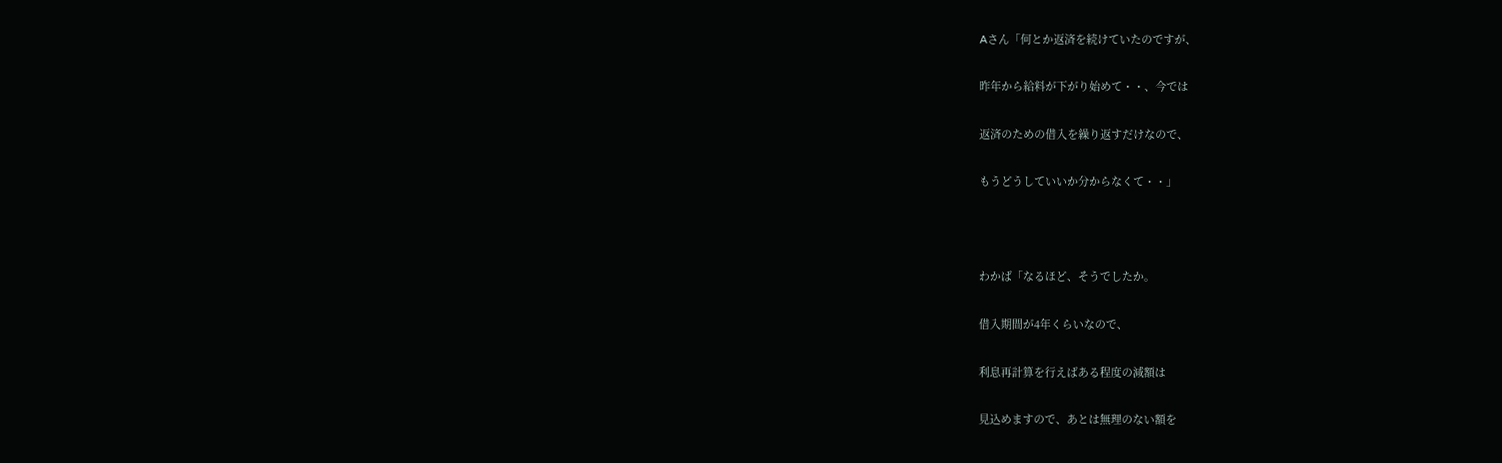Aさん「何とか返済を続けていたのですが、

昨年から給料が下がり始めて・・、今では

返済のための借入を繰り返すだけなので、

もうどうしていいか分からなくて・・」



わかば「なるほど、そうでしたか。

借入期間が4年くらいなので、

利息再計算を行えばある程度の減額は

見込めますので、あとは無理のない額を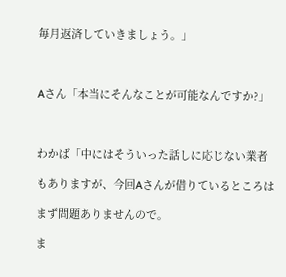毎月返済していきましょう。」



Aさん「本当にそんなことが可能なんですか?」



わかば「中にはそういった話しに応じない業者

もありますが、今回Aさんが借りているところは

まず問題ありませんので。

ま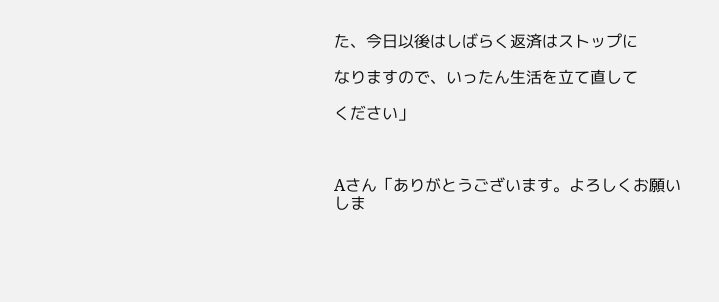た、今日以後はしばらく返済はストップに

なりますので、いったん生活を立て直して

ください」



Aさん「ありがとうございます。よろしくお願いしま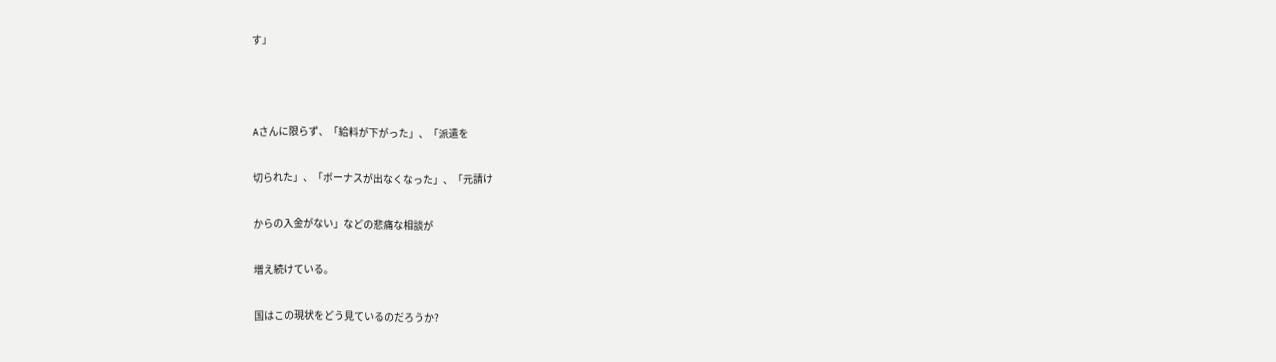す」



Aさんに限らず、「給料が下がった」、「派遣を

切られた」、「ボーナスが出なくなった」、「元請け

からの入金がない」などの悲痛な相談が

増え続けている。

国はこの現状をどう見ているのだろうか?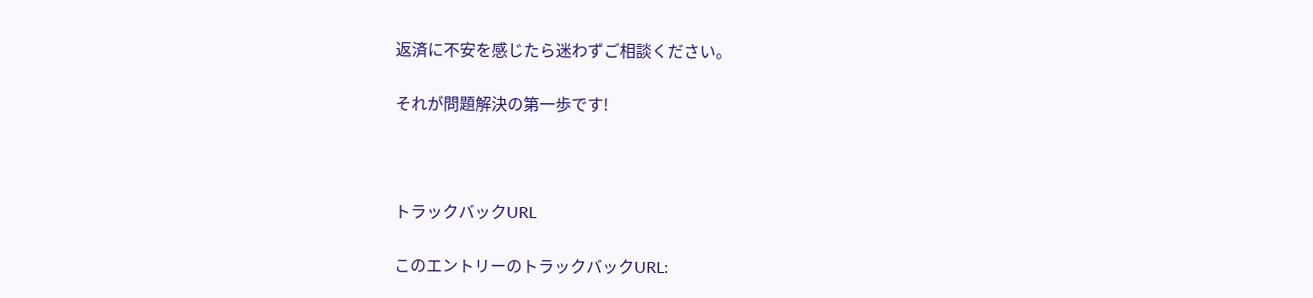返済に不安を感じたら迷わずご相談ください。

それが問題解決の第一歩です!



トラックバックURL

このエントリーのトラックバックURL: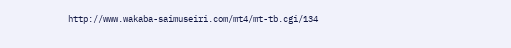http://www.wakaba-saimuseiri.com/mt4/mt-tb.cgi/134